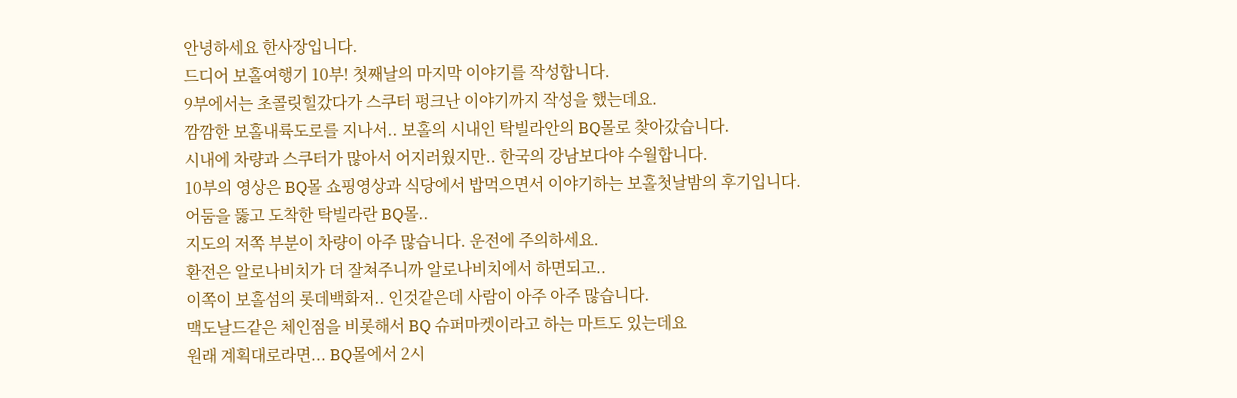안녕하세요 한사장입니다.
드디어 보홀여행기 10부! 첫째날의 마지막 이야기를 작성합니다.
9부에서는 초콜릿힐갔다가 스쿠터 펑크난 이야기까지 작성을 했는데요.
깜깜한 보홀내륙도로를 지나서.. 보홀의 시내인 탁빌라안의 BQ몰로 찾아갔습니다.
시내에 차량과 스쿠터가 많아서 어지러웠지만.. 한국의 강남보다야 수월합니다.
10부의 영상은 BQ몰 쇼핑영상과 식당에서 밥먹으면서 이야기하는 보홀첫날밤의 후기입니다.
어둠을 뚫고 도착한 탁빌라란 BQ몰..
지도의 저쪽 부분이 차량이 아주 많습니다. 운전에 주의하세요.
환전은 알로나비치가 더 잘쳐주니까 알로나비치에서 하면되고..
이쪽이 보홀섬의 롯데백화저.. 인것같은데 사람이 아주 아주 많습니다.
맥도날드같은 체인점을 비롯해서 BQ 슈퍼마켓이라고 하는 마트도 있는데요
원래 계획대로라면... BQ몰에서 2시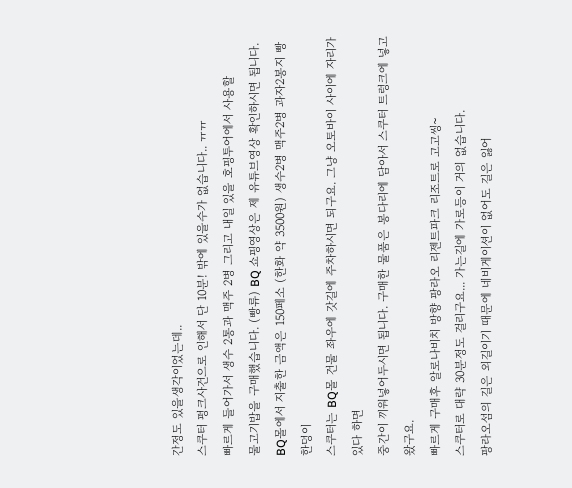간정도 있을생각이었는데..
스쿠터 펑크사건으로 인해서 단 10분! 밖에 있을수가 없습니다.. ㅠㅠ
빠르게 들어가서 생수 2통과 맥주 2병 그리고 내일 있을 호핑투어에서 사용할
물고기밥을 구매했습니다. (빵류) BQ 쇼핑영상은 제 유튜브영상 확인하시면 됩니다.
BQ몰에서 지출한 금액은 150페소 (한화 약 3500원) 생수2병 맥주2병 과자2봉지 빵한덩이
스쿠터는 BQ몰 건물 좌우에 갓길에 주차하시면 되구요. 그냥 오토바이 사이에 자리가 있다 하면
중간이 끼워넣어두시면 됩니다. 구매한 물품은 봉다리에 담아서 스쿠터 트렁크에 넣고 왔구요.
빠르게 구매후 알로나비치 방향 팡라오 리젠트파크 리조트로 고고씽~
스쿠터로 대략 30분정도 걸리구요... 가는길에 가로등이 거의 없습니다.
팡라오섬의 길은 외길이기 때문에 네비게이션이 없어도 길은 잃어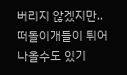버리지 않겠지만..
떠돌이개들이 튀어나올수도 있기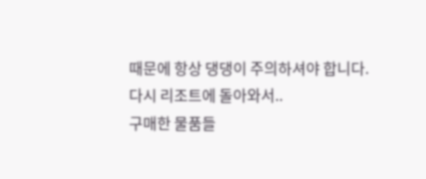때문에 항상 댕댕이 주의하셔야 합니다.
다시 리조트에 돌아와서..
구매한 물품들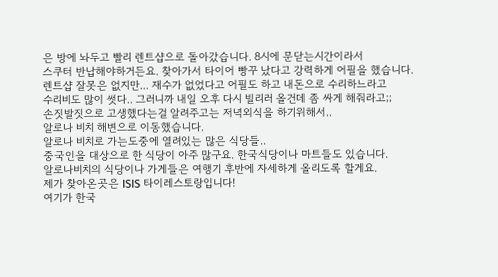은 방에 놔두고 빨리 렌트샵으로 돌아갔습니다. 8시에 문닫는시간이라서
스쿠터 반납해야하거든요. 찾아가서 타이어 빵꾸 났다고 강력하게 어필을 했습니다.
렌트샵 잘못은 없지만... 재수가 없었다고 어필도 하고 내돈으로 수리하느라고
수리비도 많이 썻다.. 그러니까 내일 오후 다시 빌리러 올건데 좀 싸게 해줘라고;;
손짓발짓으로 고생했다는걸 알려주고는 저녁외식을 하기위해서..
알로나 비치 해변으로 이동했습니다.
알로나 비치로 가는도중에 열려있는 많은 식당들..
중국인을 대상으로 한 식당이 아주 많구요. 한국식당이나 마트들도 있습니다.
알로나비치의 식당이나 가게들은 여행기 후반에 자세하게 올리도록 할게요.
제가 찾아온곳은 ISIS 타이레스토랑입니다!
여기가 한국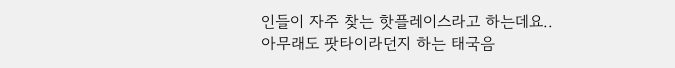인들이 자주 찾는 핫플레이스라고 하는데요..
아무래도 팟타이라던지 하는 태국음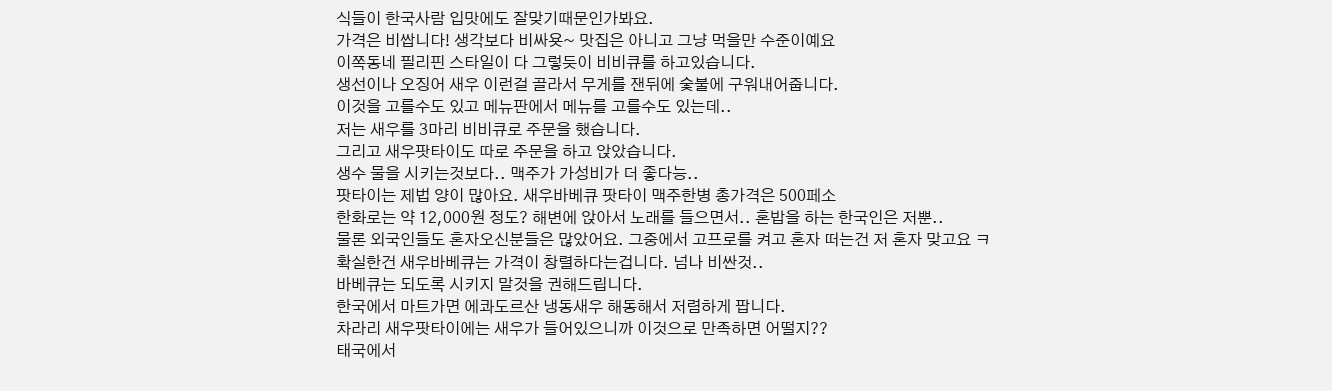식들이 한국사람 입맛에도 잘맞기때문인가봐요.
가격은 비쌉니다! 생각보다 비싸욧~ 맛집은 아니고 그냥 먹을만 수준이예요
이쪽동네 필리핀 스타일이 다 그렇듯이 비비큐를 하고있습니다.
생선이나 오징어 새우 이런걸 골라서 무게를 잰뒤에 숯불에 구워내어줍니다.
이것을 고를수도 있고 메뉴판에서 메뉴를 고를수도 있는데..
저는 새우를 3마리 비비큐로 주문을 했습니다.
그리고 새우팟타이도 따로 주문을 하고 앉았습니다.
생수 물을 시키는것보다.. 맥주가 가성비가 더 좋다능..
팟타이는 제법 양이 많아요. 새우바베큐 팟타이 맥주한병 총가격은 500페소
한화로는 약 12,000원 정도? 해변에 앉아서 노래를 들으면서.. 혼밥을 하는 한국인은 저뿐..
물론 외국인들도 혼자오신분들은 많았어요. 그중에서 고프로를 켜고 혼자 떠는건 저 혼자 맞고요 ㅋ
확실한건 새우바베큐는 가격이 창렬하다는겁니다. 넘나 비싼것..
바베큐는 되도록 시키지 말것을 권해드립니다.
한국에서 마트가면 에콰도르산 냉동새우 해동해서 저렴하게 팝니다.
차라리 새우팟타이에는 새우가 들어있으니까 이것으로 만족하면 어떨지??
태국에서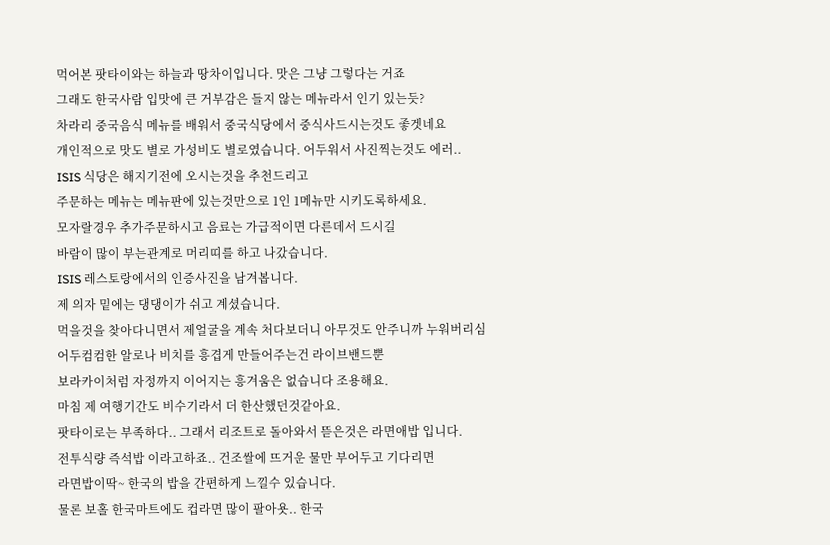먹어본 팟타이와는 하늘과 땅차이입니다. 맛은 그냥 그렇다는 거죠
그래도 한국사람 입맛에 큰 거부감은 들지 않는 메뉴라서 인기 있는듯?
차라리 중국음식 메뉴를 배워서 중국식당에서 중식사드시는것도 좋겟네요
개인적으로 맛도 별로 가성비도 별로였습니다. 어두워서 사진찍는것도 에러..
ISIS 식당은 해지기전에 오시는것을 추천드리고
주문하는 메뉴는 메뉴판에 있는것만으로 1인 1메뉴만 시키도록하세요.
모자랄경우 추가주문하시고 음료는 가급적이면 다른데서 드시길
바람이 많이 부는관계로 머리띠를 하고 나갔습니다.
ISIS 레스토랑에서의 인증사진을 남겨봅니다.
제 의자 밑에는 댕댕이가 쉬고 계셨습니다.
먹을것을 찾아다니면서 제얼굴을 계속 처다보더니 아무것도 안주니까 누워버리심
어두컴컴한 알로나 비치를 흥겹게 만들어주는건 라이브밴드뿐
보라카이처럼 자정까지 이어지는 흥겨움은 없습니다 조용해요.
마침 제 여행기간도 비수기라서 더 한산했던것같아요.
팟타이로는 부족하다.. 그래서 리조트로 돌아와서 뜯은것은 라면애밥 입니다.
전투식량 즉석밥 이라고하죠.. 건조쌀에 뜨거운 물만 부어두고 기다리면
라면밥이딱~ 한국의 밥을 간편하게 느낄수 있습니다.
물론 보홀 한국마트에도 컵라면 많이 팔아욧.. 한국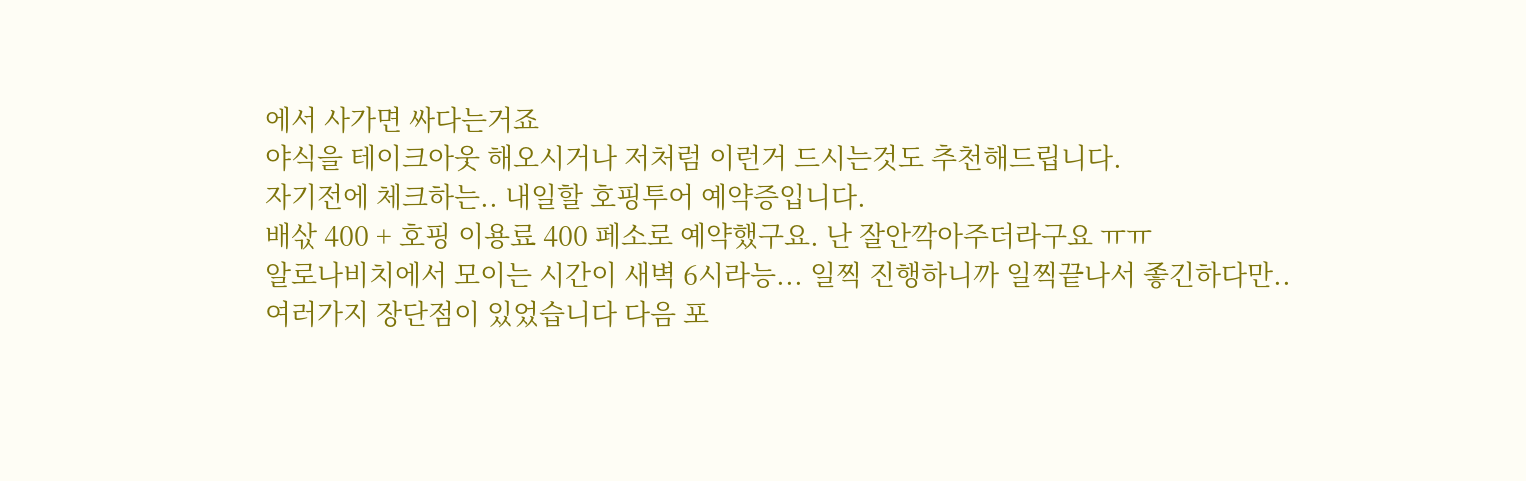에서 사가면 싸다는거죠
야식을 테이크아웃 해오시거나 저처럼 이런거 드시는것도 추천해드립니다.
자기전에 체크하는.. 내일할 호핑투어 예약증입니다.
배삯 400 + 호핑 이용료 400 페소로 예약했구요. 난 잘안깍아주더라구요 ㅠㅠ
알로나비치에서 모이는 시간이 새벽 6시라능... 일찍 진행하니까 일찍끝나서 좋긴하다만..
여러가지 장단점이 있었습니다 다음 포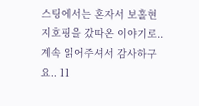스팅에서는 혼자서 보홀현지호핑을 갔따온 이야기로..
계속 읽어주셔서 감사하구요.. 11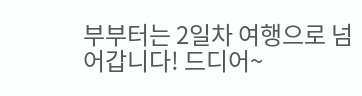부부터는 2일차 여행으로 넘어갑니다! 드디어~